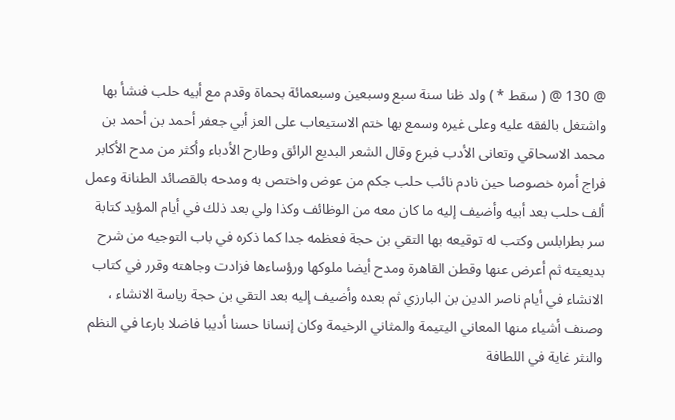@ 130 @ ( سقط * ) ولد ظنا سنة سبع وسبعين وسبعمائة بحماة وقدم مع أبيه حلب فنشأ بها واشتغل بالفقه عليه وعلى غيره وسمع بها ختم الاستيعاب على العز أبي جعفر أحمد بن أحمد بن محمد الاسحاقي وتعانى الأدب فبرع وقال الشعر البديع الرائق وطارح الأدباء وأكثر من مدح الأكابر فراج أمره خصوصا حين نادم نائب حلب جكم من عوض واختص به ومدحه بالقصائد الطنانة وعمل ألف حلب بعد أبيه وأضيف إليه ما كان معه من الوظائف وكذا ولي بعد ذلك في أيام المؤيد كتابة سر بطرابلس وكتب له توقيعه بها التقي بن حجة فعظمه جدا كما ذكره في باب التوجيه من شرح بديعيته ثم أعرض عنها وقطن القاهرة ومدح أيضا ملوكها ورؤساءها فزادت وجاهته وقرر في كتاب الانشاء في أيام ناصر الدين بن البارزي ثم بعده وأضيف إليه بعد التقي بن حجة رياسة الانشاء ، وصنف أشياء منها المعاني اليتيمة والمثاني الرخيمة وكان إنسانا حسنا أديبا فاضلا بارعا في النظم والنثر غاية في اللطافة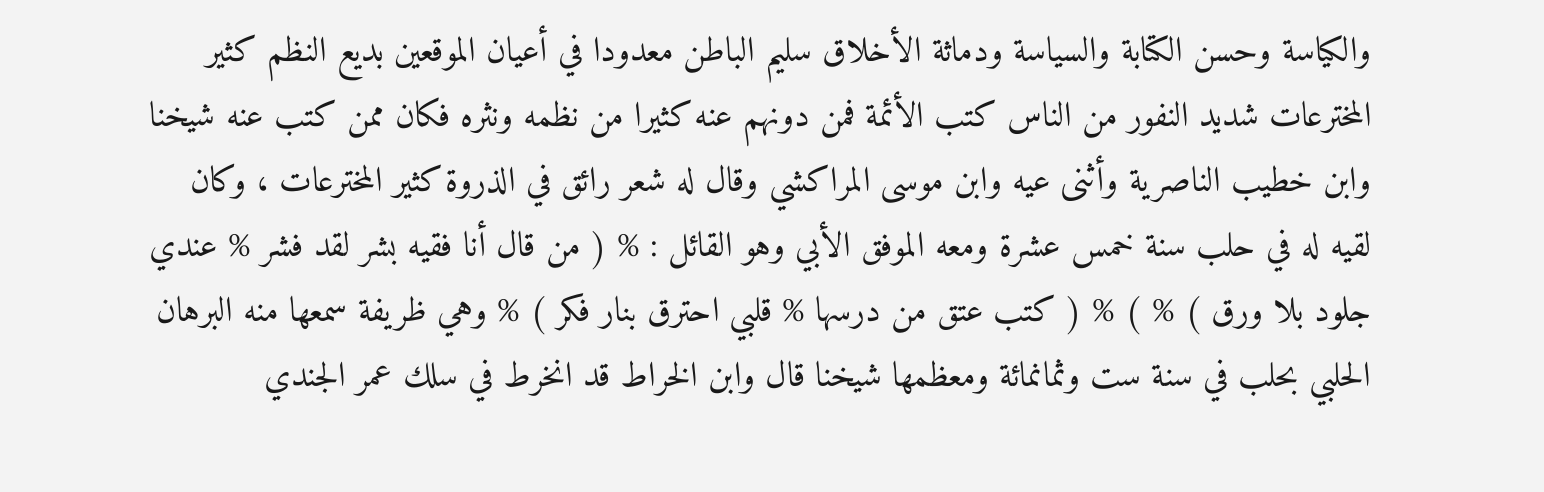والكياسة وحسن الكتابة والسياسة ودماثة الأخلاق سليم الباطن معدودا في أعيان الموقعين بديع النظم كثير المخترعات شديد النفور من الناس كتب الأئمة فمن دونهم عنه كثيرا من نظمه ونثره فكان ممن كتب عنه شيخنا وابن خطيب الناصرية وأثنى عيه وابن موسى المراكشي وقال له شعر رائق في الذروة كثير المخترعات ، وكان لقيه له في حلب سنة خمس عشرة ومعه الموفق الأبي وهو القائل : % ( من قال أنا فقيه بشر لقد فشر % عندي جلود بلا ورق ) % ) % ( كتب عتق من درسها % قلبي احترق بنار فكر ) % وهي ظريفة سمعها منه البرهان الحلبي بحلب في سنة ست وثمانمائة ومعظمها شيخنا قال وابن الخراط قد انخرط في سلك عمر الجندي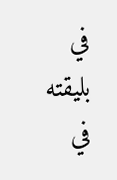في بليقته في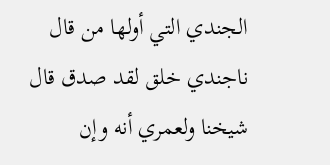الجندي التي أولها من قال ناجندي خلق لقد صدق قال شيخنا ولعمري أنه وإن